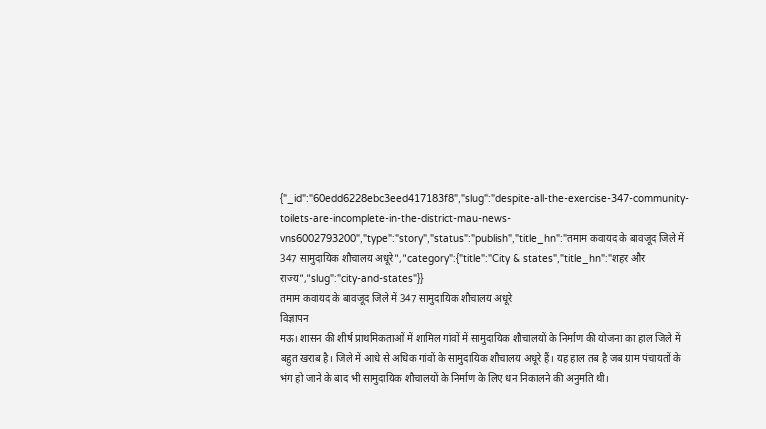{"_id":"60edd6228ebc3eed417183f8","slug":"despite-all-the-exercise-347-community-toilets-are-incomplete-in-the-district-mau-news-vns6002793200","type":"story","status":"publish","title_hn":"तमाम कवायद के बावजूद जिले में 347 सामुदायिक शौचालय अधूरे","category":{"title":"City & states","title_hn":"शहर और राज्य","slug":"city-and-states"}}
तमाम कवायद के बावजूद जिले में 347 सामुदायिक शौचालय अधूरे
विज्ञापन
मऊ। शासन की शीर्ष प्राथमिकताओं में शामिल गांवों में सामुदायिक शौचालयों के निर्माण की योजना का हाल जिले में बहुत खराब है। जिले में आधे से अधिक गांवों के सामुदायिक शौचालय अधूरे हैं। यह हाल तब है जब ग्राम पंचायतों के भंग हो जाने के बाद भी सामुदायिक शौचालयों के निर्माण के लिए धन निकालने की अनुमति थी।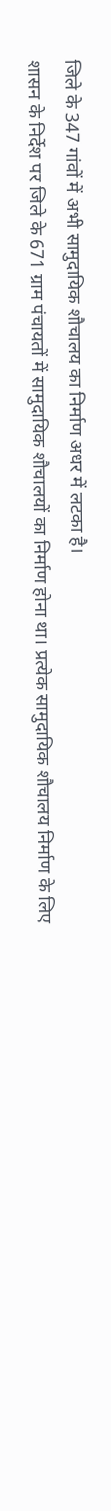जिले के 347 गांवों में अभी सामुदायिक शौचालय का निर्माण अधर में लटका है।
शासन के निर्देश पर जिले के 671 ग्राम पंचायतों में सामुदायिक शौचालयों का निर्माण होना था। प्रत्येक सामुदायिक शौचालय निर्माण के लिए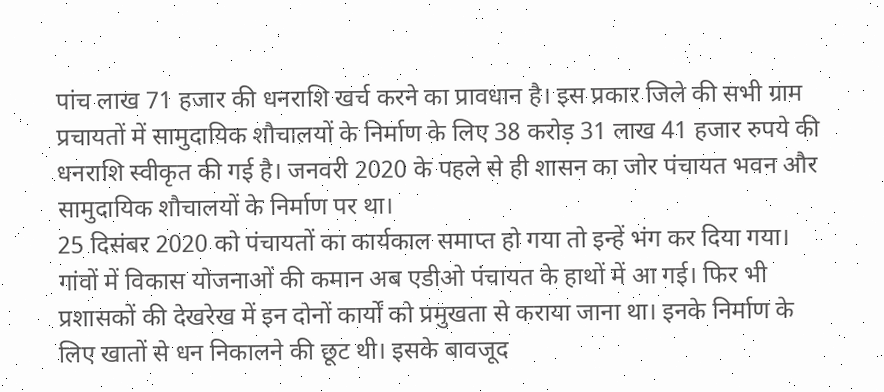पांच लाख 71 हजार की धनराशि खर्च करने का प्रावधान है। इस प्रकार जिले की सभी ग्राम प्रचायतों में सामुदायिक शौचालयों के निर्माण के लिए 38 करोड़ 31 लाख 41 हजार रुपये की धनराशि स्वीकृत की गई है। जनवरी 2020 के पहले से ही शासन का जोर पंचायत भवन और सामुदायिक शौचालयों के निर्माण पर था।
25 दिसंबर 2020 को पंचायतों का कार्यकाल समाप्त हो गया तो इन्हें भंग कर दिया गया। गांवों में विकास योजनाओं की कमान अब एडीओ पंचायत के हाथों में आ गई। फिर भी प्रशासकों की देखरेख में इन दोनों कार्यों को प्रमुखता से कराया जाना था। इनके निर्माण के लिए खातों से धन निकालने की छूट थी। इसके बावजूद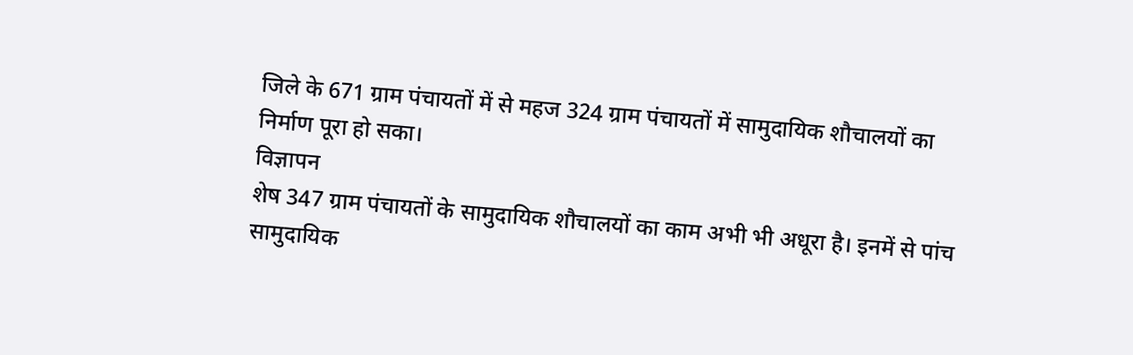जिले के 671 ग्राम पंचायतों में से महज 324 ग्राम पंचायतों में सामुदायिक शौचालयों का निर्माण पूरा हो सका।
विज्ञापन
शेष 347 ग्राम पंचायतों के सामुदायिक शौचालयों का काम अभी भी अधूरा है। इनमें से पांच सामुदायिक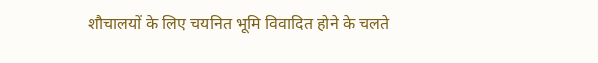शौचालयों के लिए चयनित भूमि विवादित होने के चलते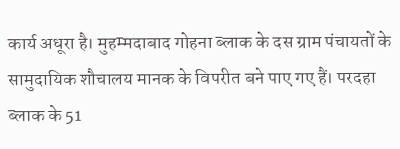कार्य अधूरा है। मुहम्मदाबाद गोहना ब्लाक के दस ग्राम पंचायतों के सामुदायिक शौचालय मानक के विपरीत बने पाए गए हैं। परदहा ब्लाक के 51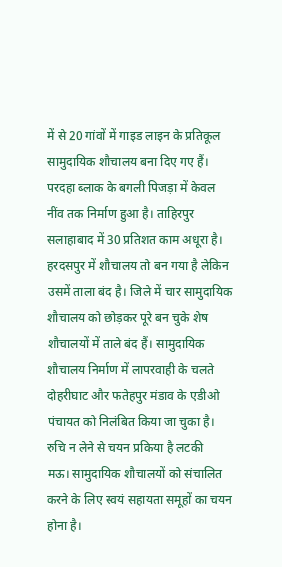में से 20 गांवों में गाइड लाइन के प्रतिकूल सामुदायिक शौचालय बना दिए गए हैं। परदहा ब्लाक के बगली पिजड़ा में केवल नींव तक निर्माण हुआ है। ताहिरपुर सलाहाबाद में 30 प्रतिशत काम अधूरा है।
हरदसपुर में शौचालय तो बन गया है लेकिन उसमें ताला बंद है। जिले में चार सामुदायिक शौचालय को छोड़कर पूरे बन चुके शेष शौचालयों में ताले बंद हैं। सामुदायिक शौचालय निर्माण में लापरवाही के चलते दोहरीघाट और फतेहपुर मंडाव के एडीओ पंचायत को निलंबित किया जा चुका है।
रुचि न लेने से चयन प्रकिया है लटकी
मऊ। सामुदायिक शौचालयों को संचालित करने के लिए स्वयं सहायता समूहों का चयन होना है।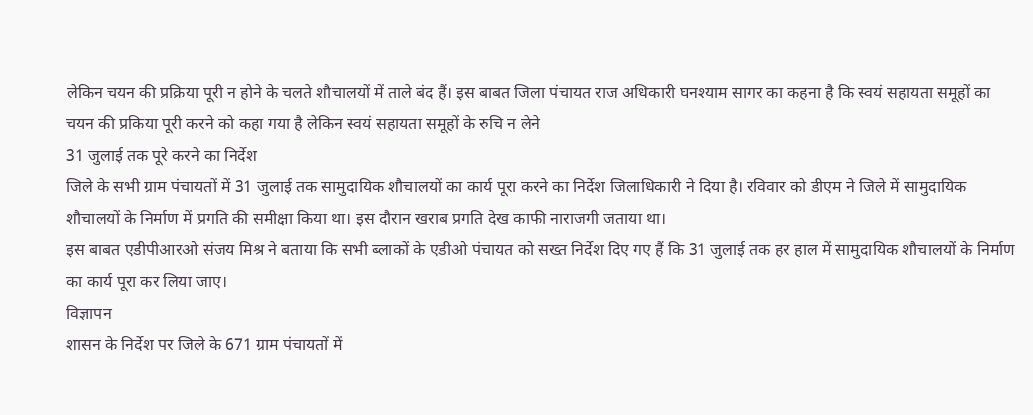लेकिन चयन की प्रक्रिया पूरी न होने के चलते शौचालयों में ताले बंद हैं। इस बाबत जिला पंचायत राज अधिकारी घनश्याम सागर का कहना है कि स्वयं सहायता समूहों का चयन की प्रकिया पूरी करने को कहा गया है लेकिन स्वयं सहायता समूहों के रुचि न लेने
31 जुलाई तक पूरे करने का निर्देश
जिले के सभी ग्राम पंचायतों में 31 जुलाई तक सामुदायिक शौचालयों का कार्य पूरा करने का निर्देश जिलाधिकारी ने दिया है। रविवार को डीएम ने जिले में सामुदायिक शौचालयों के निर्माण में प्रगति की समीक्षा किया था। इस दौरान खराब प्रगति देख काफी नाराजगी जताया था।
इस बाबत एडीपीआरओ संजय मिश्र ने बताया कि सभी ब्लाकों के एडीओ पंचायत को सख्त निर्देश दिए गए हैं कि 31 जुलाई तक हर हाल में सामुदायिक शौचालयों के निर्माण का कार्य पूरा कर लिया जाए।
विज्ञापन
शासन के निर्देश पर जिले के 671 ग्राम पंचायतों में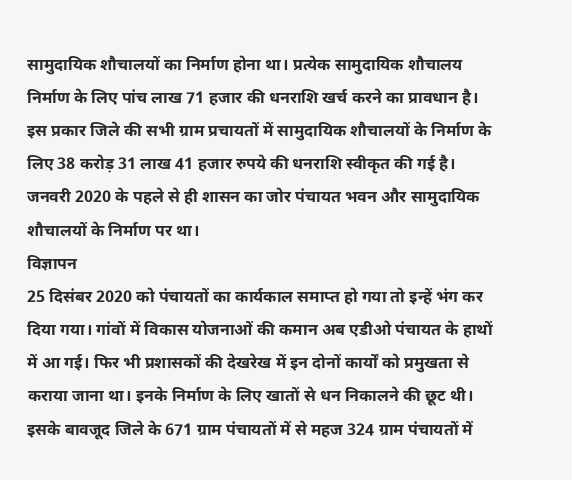सामुदायिक शौचालयों का निर्माण होना था। प्रत्येक सामुदायिक शौचालय निर्माण के लिए पांच लाख 71 हजार की धनराशि खर्च करने का प्रावधान है। इस प्रकार जिले की सभी ग्राम प्रचायतों में सामुदायिक शौचालयों के निर्माण के लिए 38 करोड़ 31 लाख 41 हजार रुपये की धनराशि स्वीकृत की गई है। जनवरी 2020 के पहले से ही शासन का जोर पंचायत भवन और सामुदायिक शौचालयों के निर्माण पर था।
विज्ञापन
25 दिसंबर 2020 को पंचायतों का कार्यकाल समाप्त हो गया तो इन्हें भंग कर दिया गया। गांवों में विकास योजनाओं की कमान अब एडीओ पंचायत के हाथों में आ गई। फिर भी प्रशासकों की देखरेख में इन दोनों कार्यों को प्रमुखता से कराया जाना था। इनके निर्माण के लिए खातों से धन निकालने की छूट थी। इसके बावजूद जिले के 671 ग्राम पंचायतों में से महज 324 ग्राम पंचायतों में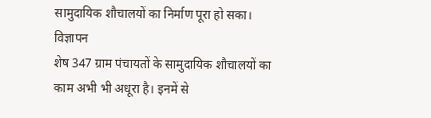सामुदायिक शौचालयों का निर्माण पूरा हो सका।
विज्ञापन
शेष 347 ग्राम पंचायतों के सामुदायिक शौचालयों का काम अभी भी अधूरा है। इनमें से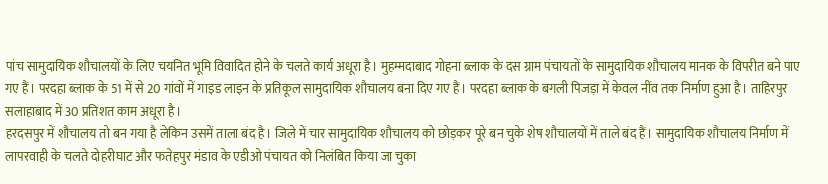पांच सामुदायिक शौचालयों के लिए चयनित भूमि विवादित होने के चलते कार्य अधूरा है। मुहम्मदाबाद गोहना ब्लाक के दस ग्राम पंचायतों के सामुदायिक शौचालय मानक के विपरीत बने पाए गए हैं। परदहा ब्लाक के 51 में से 20 गांवों में गाइड लाइन के प्रतिकूल सामुदायिक शौचालय बना दिए गए हैं। परदहा ब्लाक के बगली पिजड़ा में केवल नींव तक निर्माण हुआ है। ताहिरपुर सलाहाबाद में 30 प्रतिशत काम अधूरा है।
हरदसपुर में शौचालय तो बन गया है लेकिन उसमें ताला बंद है। जिले में चार सामुदायिक शौचालय को छोड़कर पूरे बन चुके शेष शौचालयों में ताले बंद हैं। सामुदायिक शौचालय निर्माण में लापरवाही के चलते दोहरीघाट और फतेहपुर मंडाव के एडीओ पंचायत को निलंबित किया जा चुका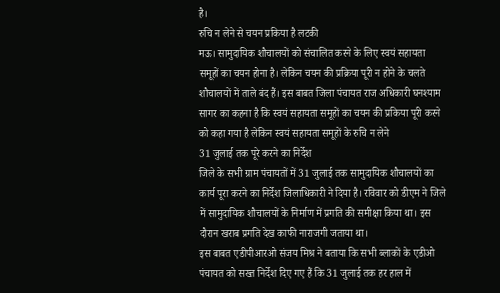है।
रुचि न लेने से चयन प्रकिया है लटकी
मऊ। सामुदायिक शौचालयों को संचालित करने के लिए स्वयं सहायता समूहों का चयन होना है। लेकिन चयन की प्रक्रिया पूरी न होने के चलते शौचालयों में ताले बंद हैं। इस बाबत जिला पंचायत राज अधिकारी घनश्याम सागर का कहना है कि स्वयं सहायता समूहों का चयन की प्रकिया पूरी करने को कहा गया है लेकिन स्वयं सहायता समूहों के रुचि न लेने
31 जुलाई तक पूरे करने का निर्देश
जिले के सभी ग्राम पंचायतों में 31 जुलाई तक सामुदायिक शौचालयों का कार्य पूरा करने का निर्देश जिलाधिकारी ने दिया है। रविवार को डीएम ने जिले में सामुदायिक शौचालयों के निर्माण में प्रगति की समीक्षा किया था। इस दौरान खराब प्रगति देख काफी नाराजगी जताया था।
इस बाबत एडीपीआरओ संजय मिश्र ने बताया कि सभी ब्लाकों के एडीओ पंचायत को सख्त निर्देश दिए गए हैं कि 31 जुलाई तक हर हाल में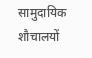सामुदायिक शौचालयों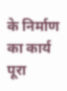के निर्माण का कार्य पूरा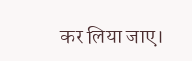कर लिया जाए।